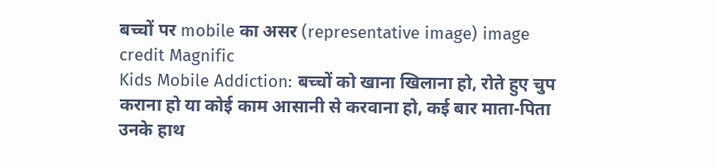बच्चों पर mobile का असर (representative image) image credit Magnific
Kids Mobile Addiction: बच्चों को खाना खिलाना हो, रोते हुए चुप कराना हो या कोई काम आसानी से करवाना हो, कई बार माता-पिता उनके हाथ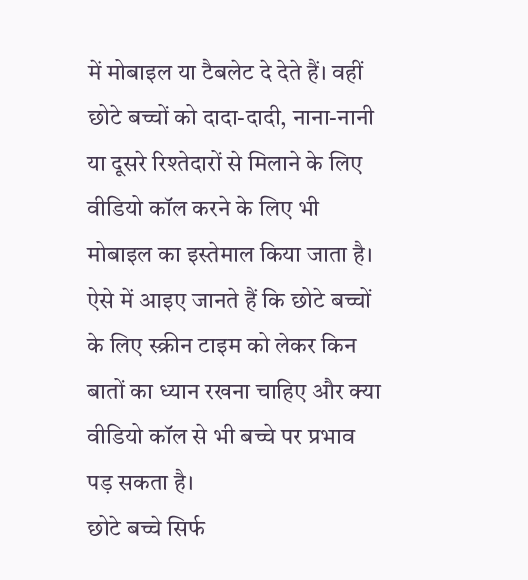में मोबाइल या टैबलेट दे देते हैं। वहीं छोटे बच्चों को दादा-दादी, नाना-नानी या दूसरे रिश्तेदारों से मिलाने के लिए वीडियो कॉल करने के लिए भी मोबाइल का इस्तेमाल किया जाता है। ऐसे में आइए जानते हैं कि छोटे बच्चों के लिए स्क्रीन टाइम को लेकर किन बातों का ध्यान रखना चाहिए और क्या वीडियो कॉल से भी बच्चे पर प्रभाव पड़ सकता है।
छोटे बच्चे सिर्फ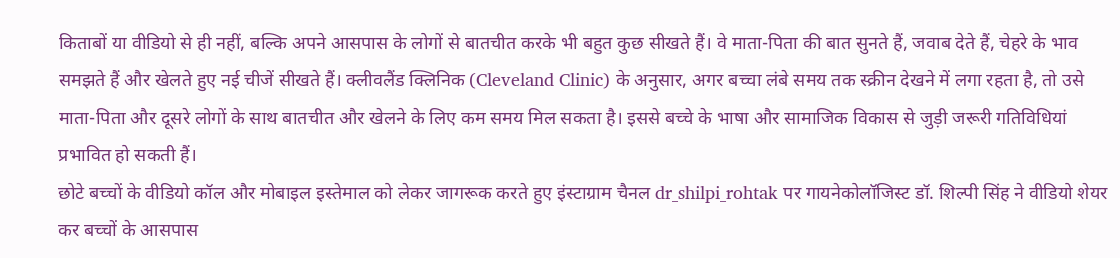किताबों या वीडियो से ही नहीं, बल्कि अपने आसपास के लोगों से बातचीत करके भी बहुत कुछ सीखते हैं। वे माता-पिता की बात सुनते हैं, जवाब देते हैं, चेहरे के भाव समझते हैं और खेलते हुए नई चीजें सीखते हैं। क्लीवलैंड क्लिनिक (Cleveland Clinic) के अनुसार, अगर बच्चा लंबे समय तक स्क्रीन देखने में लगा रहता है, तो उसे माता-पिता और दूसरे लोगों के साथ बातचीत और खेलने के लिए कम समय मिल सकता है। इससे बच्चे के भाषा और सामाजिक विकास से जुड़ी जरूरी गतिविधियां प्रभावित हो सकती हैं।
छोटे बच्चों के वीडियो कॉल और मोबाइल इस्तेमाल को लेकर जागरूक करते हुए इंस्टाग्राम चैनल dr_shilpi_rohtak पर गायनेकोलॉजिस्ट डॉ. शिल्पी सिंह ने वीडियो शेयर कर बच्चों के आसपास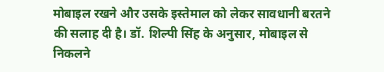मोबाइल रखने और उसके इस्तेमाल को लेकर सावधानी बरतने की सलाह दी है। डॉ. शिल्पी सिंह के अनुसार, मोबाइल से निकलने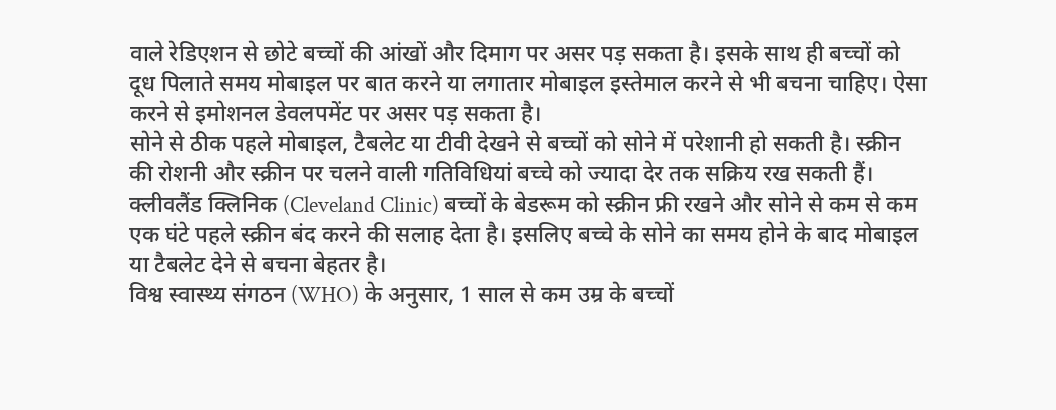वाले रेडिएशन से छोटे बच्चों की आंखों और दिमाग पर असर पड़ सकता है। इसके साथ ही बच्चों को दूध पिलाते समय मोबाइल पर बात करने या लगातार मोबाइल इस्तेमाल करने से भी बचना चाहिए। ऐसा करने से इमोशनल डेवलपमेंट पर असर पड़ सकता है।
सोने से ठीक पहले मोबाइल, टैबलेट या टीवी देखने से बच्चों को सोने में परेशानी हो सकती है। स्क्रीन की रोशनी और स्क्रीन पर चलने वाली गतिविधियां बच्चे को ज्यादा देर तक सक्रिय रख सकती हैं। क्लीवलैंड क्लिनिक (Cleveland Clinic) बच्चों के बेडरूम को स्क्रीन फ्री रखने और सोने से कम से कम एक घंटे पहले स्क्रीन बंद करने की सलाह देता है। इसलिए बच्चे के सोने का समय होने के बाद मोबाइल या टैबलेट देने से बचना बेहतर है।
विश्व स्वास्थ्य संगठन (WHO) के अनुसार, 1 साल से कम उम्र के बच्चों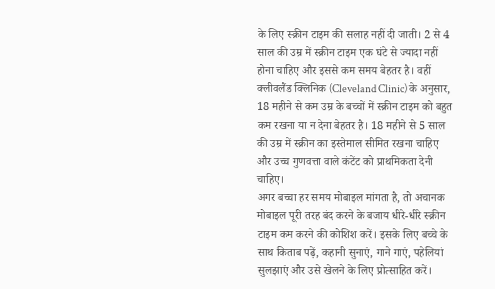के लिए स्क्रीन टाइम की सलाह नहीं दी जाती। 2 से 4 साल की उम्र में स्क्रीन टाइम एक घंटे से ज्यादा नहीं होना चाहिए और इससे कम समय बेहतर है। वहीं क्लीवलैंड क्लिनिक (Cleveland Clinic) के अनुसार, 18 महीने से कम उम्र के बच्चों में स्क्रीन टाइम को बहुत कम रखना या न देना बेहतर है। 18 महीने से 5 साल की उम्र में स्क्रीन का इस्तेमाल सीमित रखना चाहिए और उच्च गुणवत्ता वाले कंटेंट को प्राथमिकता देनी चाहिए।
अगर बच्चा हर समय मोबाइल मांगता है, तो अचानक मोबाइल पूरी तरह बंद करने के बजाय धीरे-धीरे स्क्रीन टाइम कम करने की कोशिश करें। इसके लिए बच्चे के साथ किताब पढ़ें, कहानी सुनाएं, गाने गाएं, पहेलियां सुलझाएं और उसे खेलने के लिए प्रोत्साहित करें।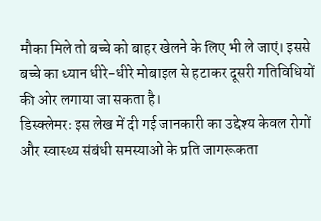मौका मिले तो बच्चे को बाहर खेलने के लिए भी ले जाएं। इससे बच्चे का ध्यान धीरे-धीरे मोबाइल से हटाकर दूसरी गतिविधियों की ओर लगाया जा सकता है।
डिस्क्लेमरः इस लेख में दी गई जानकारी का उद्देश्य केवल रोगों और स्वास्थ्य संबंधी समस्याओं के प्रति जागरूकता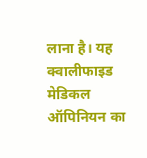लाना है। यह क्वालीफाइड मेडिकल ऑपिनियन का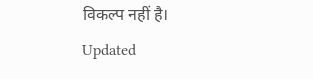विकल्प नहीं है।
Updated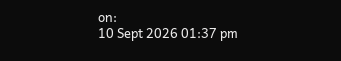on:
10 Sept 2026 01:37 pm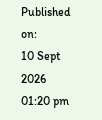Published on:
10 Sept 2026 01:20 pm